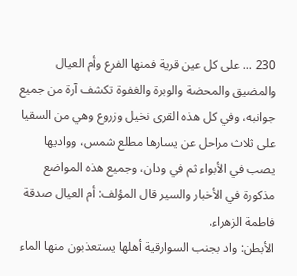230 ... على كل عين قرية فمنها الفرع وأم العيال والمضيق والمحضة والوبرة والغفوة تكشف آرة من جميع جوانبه، وفي كل هذه القرى نخيل وزروع وهي من السقيا على ثلاث مراحل عن يسارها مطلع شمس، وواديها يصب في الأبواء ثم في ودان، وجميع هذه المواضع مذكورة في الأخبار والسير قال المؤلف: أم العيال صدقة فاطمة الزهراء.
الأبطن: واد بجنب السوارقية أهلها يستعذبون منها الماء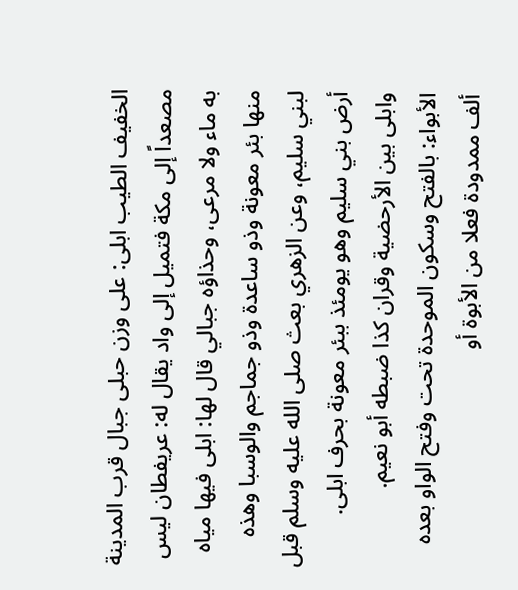الخفيف الطيب ابلى: على وزن حبلى جبال قرب المدينة مصعداً إلى مكة فتميل إلى واد يقال له: عريفطان ليس به ماء ولا مرعى، وحذاؤه جبالي قال لها: ابلى فيها مياه منها بئر معونة وذو ساعدة وذو جماجم والوسبا وهذه لبني سليم، وعن الزهري بعث صلى الله عليه وسلم قبل أرض بني سليم وهو يومئذ ببئر معونة بحرف ابلى.
وابلى بين الأرحضية وقران كذا ضبطه أبو نعيم.
الأبواء: بالفتح وسكون الموحدة تحت وفتح الواو بعده ألف ممدودة فعلا من الأبوة أو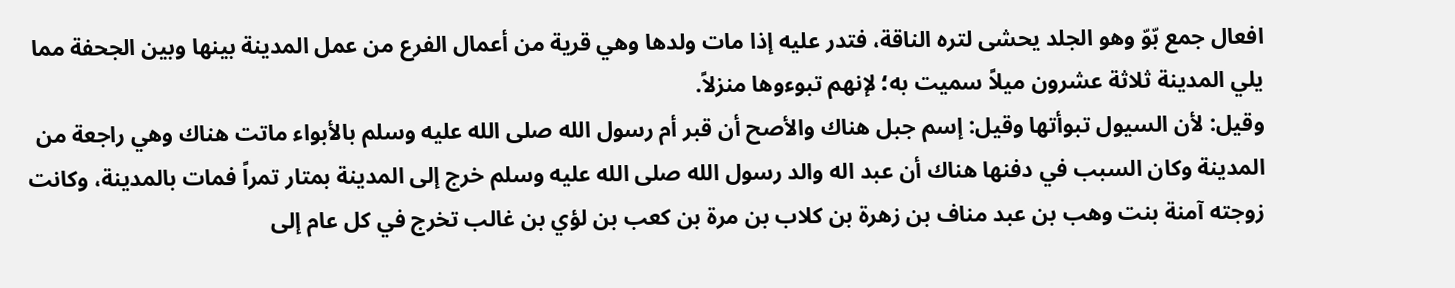افعال جمع بّوّ وهو الجلد يحشى لتره الناقة، فتدر عليه إذا مات ولدها وهي قرية من أعمال الفرع من عمل المدينة بينها وبين الجحفة مما يلي المدينة ثلاثة عشرون ميلاً سميت به؛ لإنهم تبوءوها منزلاً.
وقيل: لأن السيول تبوأتها وقيل: إسم جبل هناك والأصح أن قبر أم رسول الله صلى الله عليه وسلم بالأبواء ماتت هناك وهي راجعة من المدينة وكان السبب في دفنها هناك أن عبد اله والد رسول الله صلى الله عليه وسلم خرج إلى المدينة بمتار تمراً فمات بالمدينة، وكانت زوجته آمنة بنت وهب بن عبد مناف بن زهرة بن كلاب بن مرة بن كعب بن لؤي بن غالب تخرج في كل عام إلى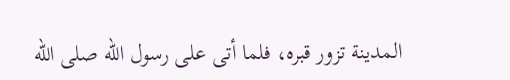المدينة تزور قبره، فلما أتى على رسول الله صلى الله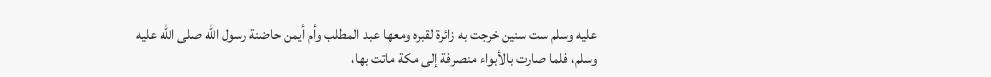عليه وسلم ست سنين خرجت به زائرة لقبره ومعها عبد المطلب وأم أيمن حاضنة رسول الله صلى الله عليه وسلم، فلما صارت بالأبواء منصرفة إلى مكة ماتت بها،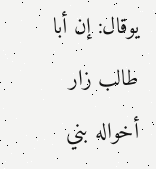يوقال: إن أبا طالب زار أخواله بني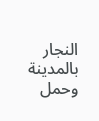النجار بالمدينة وحمل